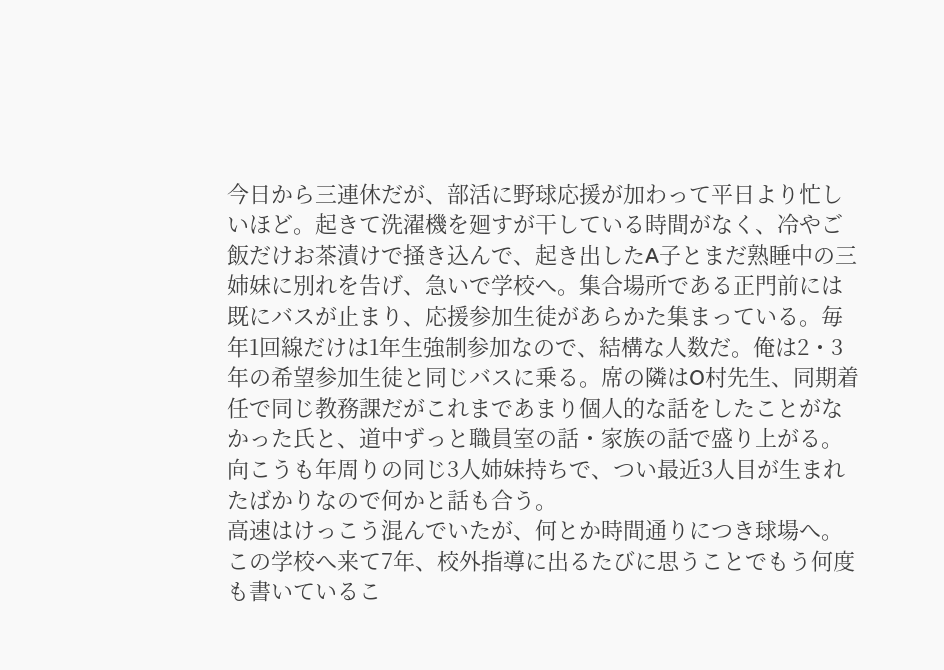今日から三連休だが、部活に野球応援が加わって平日より忙しいほど。起きて洗濯機を廻すが干している時間がなく、冷やご飯だけお茶漬けで掻き込んで、起き出したA子とまだ熟睡中の三姉妹に別れを告げ、急いで学校へ。集合場所である正門前には既にバスが止まり、応援参加生徒があらかた集まっている。毎年1回線だけは1年生強制参加なので、結構な人数だ。俺は2・3年の希望参加生徒と同じバスに乗る。席の隣はO村先生、同期着任で同じ教務課だがこれまであまり個人的な話をしたことがなかった氏と、道中ずっと職員室の話・家族の話で盛り上がる。向こうも年周りの同じ3人姉妹持ちで、つい最近3人目が生まれたばかりなので何かと話も合う。
高速はけっこう混んでいたが、何とか時間通りにつき球場へ。この学校へ来て7年、校外指導に出るたびに思うことでもう何度も書いているこ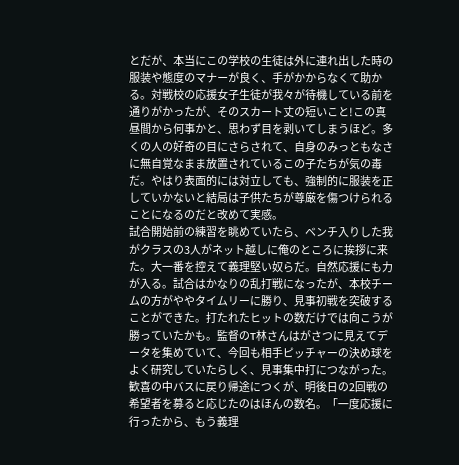とだが、本当にこの学校の生徒は外に連れ出した時の服装や態度のマナーが良く、手がかからなくて助かる。対戦校の応援女子生徒が我々が待機している前を通りがかったが、そのスカート丈の短いこと!この真昼間から何事かと、思わず目を剥いてしまうほど。多くの人の好奇の目にさらされて、自身のみっともなさに無自覚なまま放置されているこの子たちが気の毒だ。やはり表面的には対立しても、強制的に服装を正していかないと結局は子供たちが尊厳を傷つけられることになるのだと改めて実感。
試合開始前の練習を眺めていたら、ベンチ入りした我がクラスの3人がネット越しに俺のところに挨拶に来た。大一番を控えて義理堅い奴らだ。自然応援にも力が入る。試合はかなりの乱打戦になったが、本校チームの方がややタイムリーに勝り、見事初戦を突破することができた。打たれたヒットの数だけでは向こうが勝っていたかも。監督のT林さんはがさつに見えてデータを集めていて、今回も相手ピッチャーの決め球をよく研究していたらしく、見事集中打につながった。歓喜の中バスに戻り帰途につくが、明後日の2回戦の希望者を募ると応じたのはほんの数名。「一度応援に行ったから、もう義理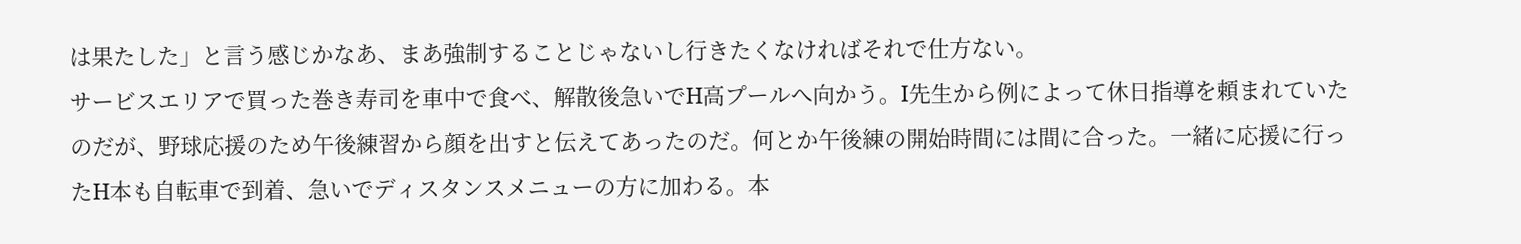は果たした」と言う感じかなあ、まあ強制することじゃないし行きたくなければそれで仕方ない。
サービスエリアで買った巻き寿司を車中で食べ、解散後急いでH高プールへ向かう。I先生から例によって休日指導を頼まれていたのだが、野球応援のため午後練習から顔を出すと伝えてあったのだ。何とか午後練の開始時間には間に合った。一緒に応援に行ったH本も自転車で到着、急いでディスタンスメニューの方に加わる。本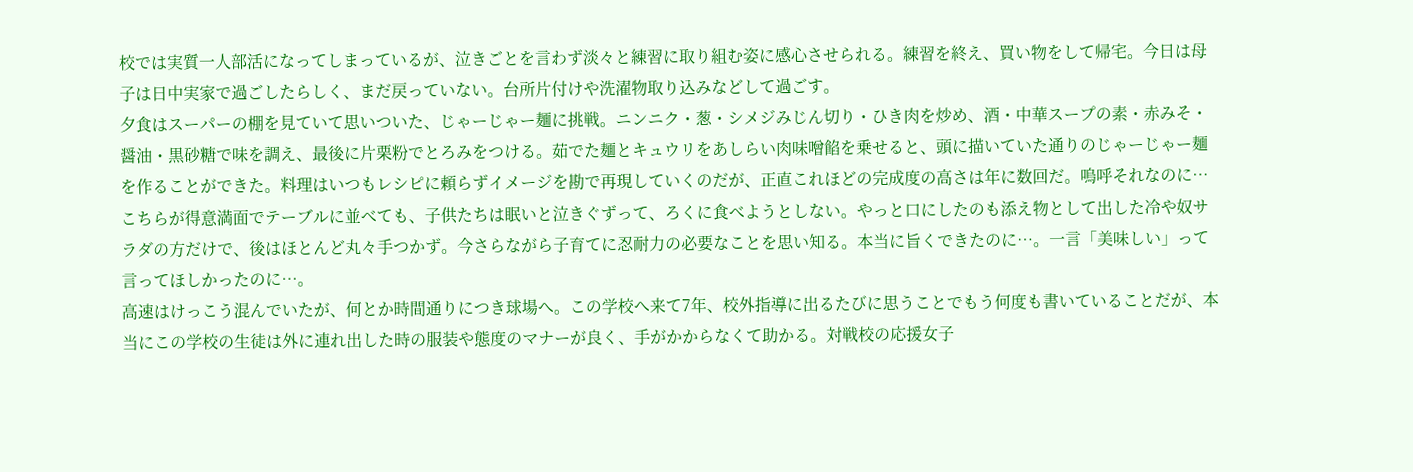校では実質一人部活になってしまっているが、泣きごとを言わず淡々と練習に取り組む姿に感心させられる。練習を終え、買い物をして帰宅。今日は母子は日中実家で過ごしたらしく、まだ戻っていない。台所片付けや洗濯物取り込みなどして過ごす。
夕食はスーパーの棚を見ていて思いついた、じゃーじゃー麺に挑戦。ニンニク・葱・シメジみじん切り・ひき肉を炒め、酒・中華スープの素・赤みそ・醤油・黒砂糖で味を調え、最後に片栗粉でとろみをつける。茹でた麺とキュウリをあしらい肉味噌餡を乗せると、頭に描いていた通りのじゃーじゃー麺を作ることができた。料理はいつもレシピに頼らずイメージを勘で再現していくのだが、正直これほどの完成度の高さは年に数回だ。嗚呼それなのに…こちらが得意満面でテーブルに並べても、子供たちは眠いと泣きぐずって、ろくに食べようとしない。やっと口にしたのも添え物として出した冷や奴サラダの方だけで、後はほとんど丸々手つかず。今さらながら子育てに忍耐力の必要なことを思い知る。本当に旨くできたのに…。一言「美味しい」って言ってほしかったのに…。
高速はけっこう混んでいたが、何とか時間通りにつき球場へ。この学校へ来て7年、校外指導に出るたびに思うことでもう何度も書いていることだが、本当にこの学校の生徒は外に連れ出した時の服装や態度のマナーが良く、手がかからなくて助かる。対戦校の応援女子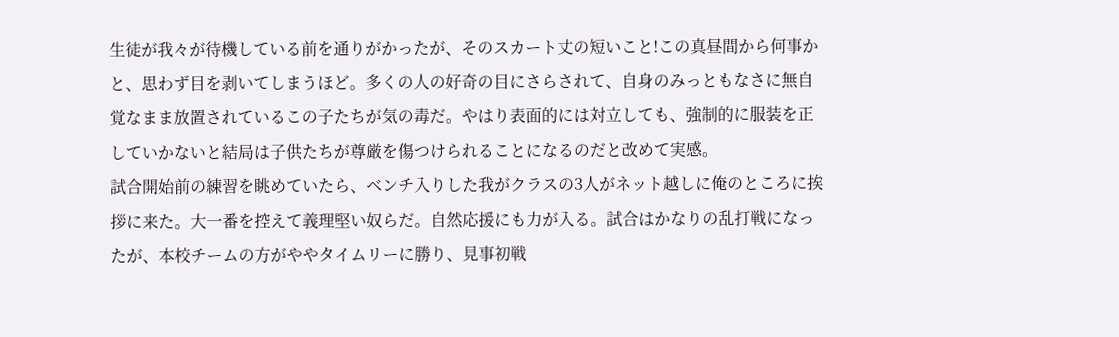生徒が我々が待機している前を通りがかったが、そのスカート丈の短いこと!この真昼間から何事かと、思わず目を剥いてしまうほど。多くの人の好奇の目にさらされて、自身のみっともなさに無自覚なまま放置されているこの子たちが気の毒だ。やはり表面的には対立しても、強制的に服装を正していかないと結局は子供たちが尊厳を傷つけられることになるのだと改めて実感。
試合開始前の練習を眺めていたら、ベンチ入りした我がクラスの3人がネット越しに俺のところに挨拶に来た。大一番を控えて義理堅い奴らだ。自然応援にも力が入る。試合はかなりの乱打戦になったが、本校チームの方がややタイムリーに勝り、見事初戦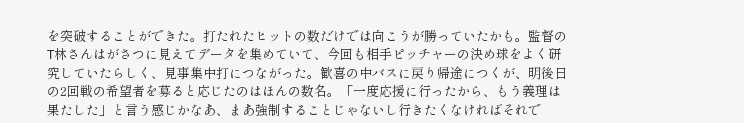を突破することができた。打たれたヒットの数だけでは向こうが勝っていたかも。監督のT林さんはがさつに見えてデータを集めていて、今回も相手ピッチャーの決め球をよく研究していたらしく、見事集中打につながった。歓喜の中バスに戻り帰途につくが、明後日の2回戦の希望者を募ると応じたのはほんの数名。「一度応援に行ったから、もう義理は果たした」と言う感じかなあ、まあ強制することじゃないし行きたくなければそれで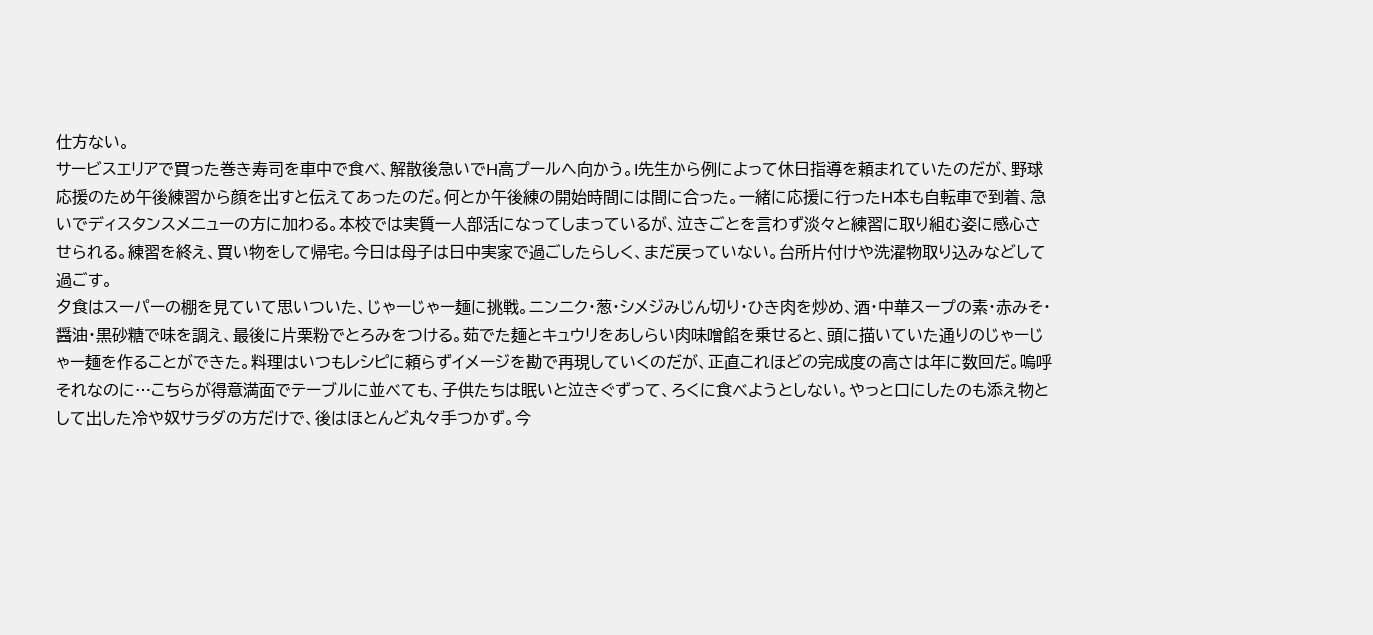仕方ない。
サービスエリアで買った巻き寿司を車中で食べ、解散後急いでH高プールへ向かう。I先生から例によって休日指導を頼まれていたのだが、野球応援のため午後練習から顔を出すと伝えてあったのだ。何とか午後練の開始時間には間に合った。一緒に応援に行ったH本も自転車で到着、急いでディスタンスメニューの方に加わる。本校では実質一人部活になってしまっているが、泣きごとを言わず淡々と練習に取り組む姿に感心させられる。練習を終え、買い物をして帰宅。今日は母子は日中実家で過ごしたらしく、まだ戻っていない。台所片付けや洗濯物取り込みなどして過ごす。
夕食はスーパーの棚を見ていて思いついた、じゃーじゃー麺に挑戦。ニンニク・葱・シメジみじん切り・ひき肉を炒め、酒・中華スープの素・赤みそ・醤油・黒砂糖で味を調え、最後に片栗粉でとろみをつける。茹でた麺とキュウリをあしらい肉味噌餡を乗せると、頭に描いていた通りのじゃーじゃー麺を作ることができた。料理はいつもレシピに頼らずイメージを勘で再現していくのだが、正直これほどの完成度の高さは年に数回だ。嗚呼それなのに…こちらが得意満面でテーブルに並べても、子供たちは眠いと泣きぐずって、ろくに食べようとしない。やっと口にしたのも添え物として出した冷や奴サラダの方だけで、後はほとんど丸々手つかず。今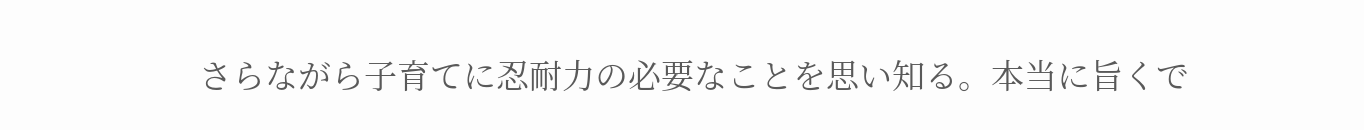さらながら子育てに忍耐力の必要なことを思い知る。本当に旨くで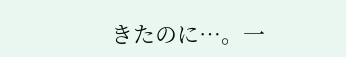きたのに…。一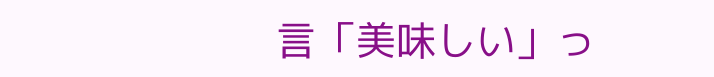言「美味しい」っ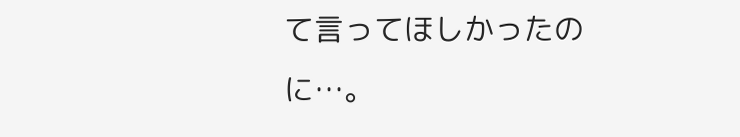て言ってほしかったのに…。